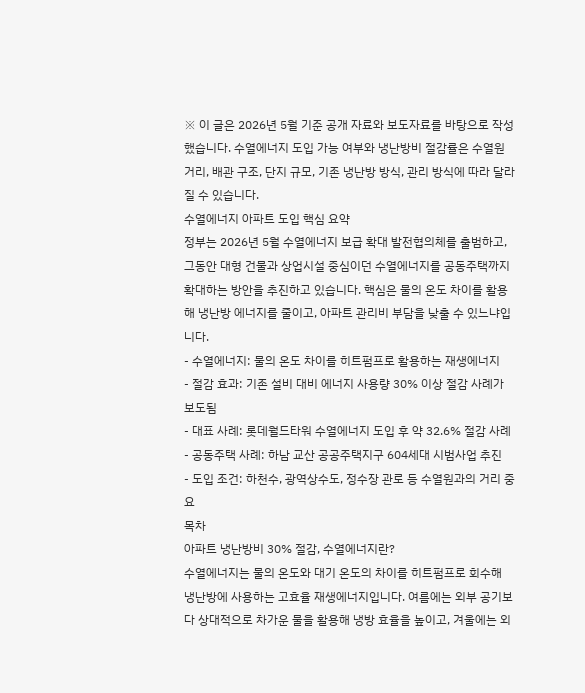※ 이 글은 2026년 5월 기준 공개 자료와 보도자료를 바탕으로 작성했습니다. 수열에너지 도입 가능 여부와 냉난방비 절감률은 수열원 거리, 배관 구조, 단지 규모, 기존 냉난방 방식, 관리 방식에 따라 달라질 수 있습니다.
수열에너지 아파트 도입 핵심 요약
정부는 2026년 5월 수열에너지 보급 확대 발전협의체를 출범하고, 그동안 대형 건물과 상업시설 중심이던 수열에너지를 공동주택까지 확대하는 방안을 추진하고 있습니다. 핵심은 물의 온도 차이를 활용해 냉난방 에너지를 줄이고, 아파트 관리비 부담을 낮출 수 있느냐입니다.
- 수열에너지: 물의 온도 차이를 히트펌프로 활용하는 재생에너지
- 절감 효과: 기존 설비 대비 에너지 사용량 30% 이상 절감 사례가 보도됨
- 대표 사례: 롯데월드타워 수열에너지 도입 후 약 32.6% 절감 사례
- 공동주택 사례: 하남 교산 공공주택지구 604세대 시범사업 추진
- 도입 조건: 하천수, 광역상수도, 정수장 관로 등 수열원과의 거리 중요
목차
아파트 냉난방비 30% 절감, 수열에너지란?
수열에너지는 물의 온도와 대기 온도의 차이를 히트펌프로 회수해 냉난방에 사용하는 고효율 재생에너지입니다. 여름에는 외부 공기보다 상대적으로 차가운 물을 활용해 냉방 효율을 높이고, 겨울에는 외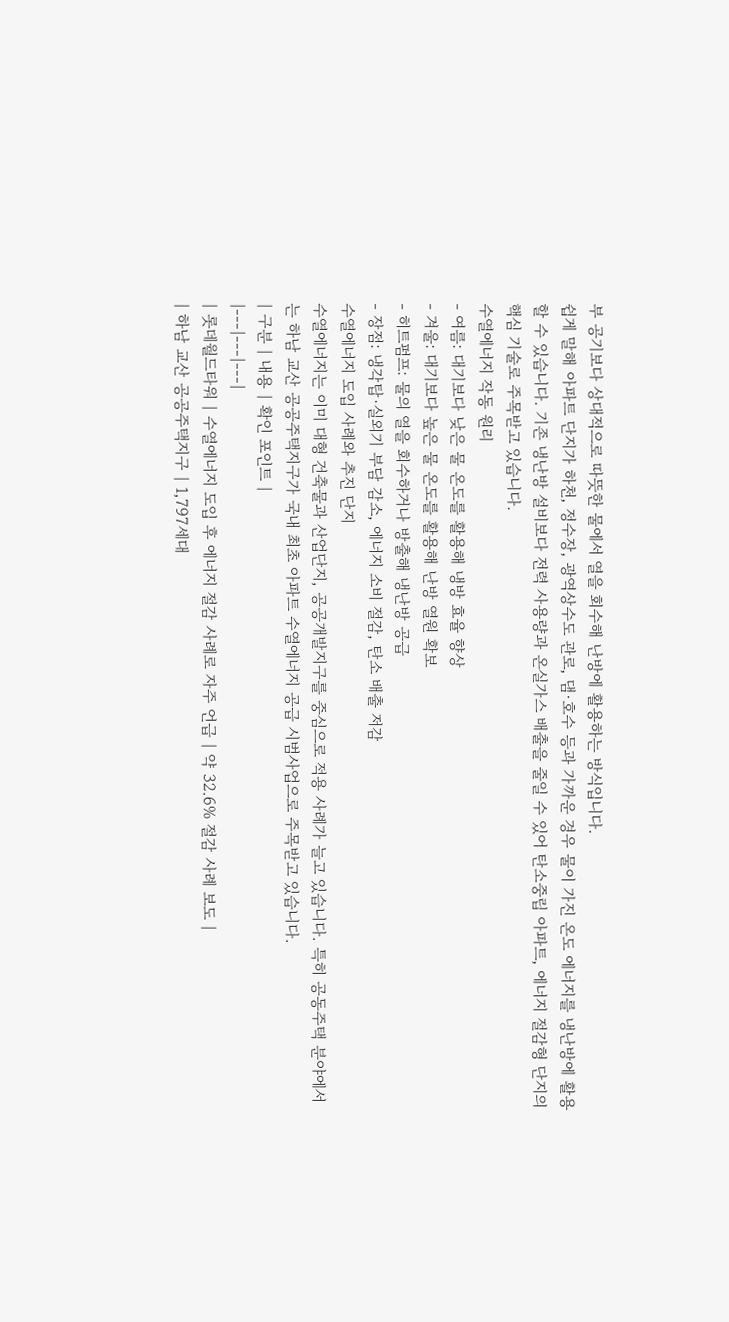부 공기보다 상대적으로 따뜻한 물에서 열을 회수해 난방에 활용하는 방식입니다.
쉽게 말해 아파트 단지가 하천, 정수장, 광역상수도 관로, 댐·호수 등과 가까운 경우 물이 가진 온도 에너지를 냉난방에 활용할 수 있습니다. 기존 냉난방 설비보다 전력 사용량과 온실가스 배출을 줄일 수 있어 탄소중립 아파트, 에너지 절감형 단지의 핵심 기술로 주목받고 있습니다.
수열에너지 작동 원리
- 여름: 대기보다 낮은 물 온도를 활용해 냉방 효율 향상
- 겨울: 대기보다 높은 물 온도를 활용해 난방 열원 확보
- 히트펌프: 물의 열을 회수하거나 방출해 냉난방 공급
- 장점: 냉각탑·실외기 부담 감소, 에너지 소비 절감, 탄소 배출 저감
수열에너지 도입 사례와 추진 단지
수열에너지는 이미 대형 건축물과 산업단지, 공공개발지구를 중심으로 적용 사례가 늘고 있습니다. 특히 공동주택 분야에서는 하남 교산 공공주택지구가 국내 최초 아파트 수열에너지 공급 시범사업으로 주목받고 있습니다.
| 구분 | 내용 | 확인 포인트 |
|---|---|---|
| 롯데월드타워 | 수열에너지 도입 후 에너지 절감 사례로 자주 언급 | 약 32.6% 절감 사례 보도 |
| 하남 교산 공공주택지구 | 1,797세대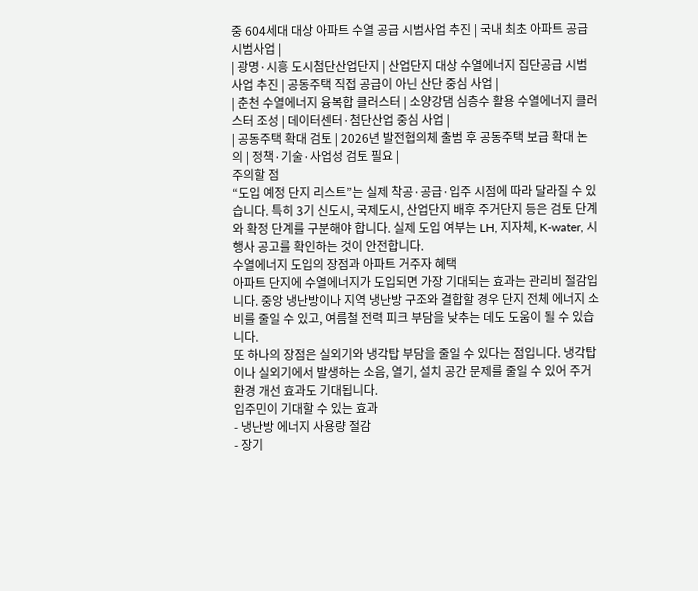중 604세대 대상 아파트 수열 공급 시범사업 추진 | 국내 최초 아파트 공급 시범사업 |
| 광명·시흥 도시첨단산업단지 | 산업단지 대상 수열에너지 집단공급 시범사업 추진 | 공동주택 직접 공급이 아닌 산단 중심 사업 |
| 춘천 수열에너지 융복합 클러스터 | 소양강댐 심층수 활용 수열에너지 클러스터 조성 | 데이터센터·첨단산업 중심 사업 |
| 공동주택 확대 검토 | 2026년 발전협의체 출범 후 공동주택 보급 확대 논의 | 정책·기술·사업성 검토 필요 |
주의할 점
“도입 예정 단지 리스트”는 실제 착공·공급·입주 시점에 따라 달라질 수 있습니다. 특히 3기 신도시, 국제도시, 산업단지 배후 주거단지 등은 검토 단계와 확정 단계를 구분해야 합니다. 실제 도입 여부는 LH, 지자체, K-water, 시행사 공고를 확인하는 것이 안전합니다.
수열에너지 도입의 장점과 아파트 거주자 혜택
아파트 단지에 수열에너지가 도입되면 가장 기대되는 효과는 관리비 절감입니다. 중앙 냉난방이나 지역 냉난방 구조와 결합할 경우 단지 전체 에너지 소비를 줄일 수 있고, 여름철 전력 피크 부담을 낮추는 데도 도움이 될 수 있습니다.
또 하나의 장점은 실외기와 냉각탑 부담을 줄일 수 있다는 점입니다. 냉각탑이나 실외기에서 발생하는 소음, 열기, 설치 공간 문제를 줄일 수 있어 주거 환경 개선 효과도 기대됩니다.
입주민이 기대할 수 있는 효과
- 냉난방 에너지 사용량 절감
- 장기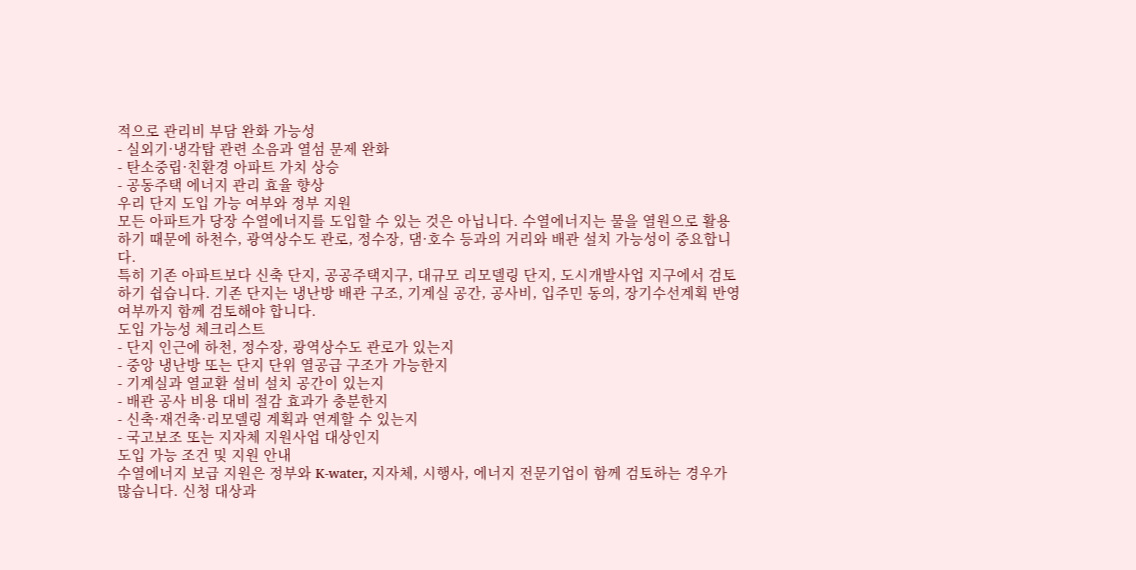적으로 관리비 부담 완화 가능성
- 실외기·냉각탑 관련 소음과 열섬 문제 완화
- 탄소중립·친환경 아파트 가치 상승
- 공동주택 에너지 관리 효율 향상
우리 단지 도입 가능 여부와 정부 지원
모든 아파트가 당장 수열에너지를 도입할 수 있는 것은 아닙니다. 수열에너지는 물을 열원으로 활용하기 때문에 하천수, 광역상수도 관로, 정수장, 댐·호수 등과의 거리와 배관 설치 가능성이 중요합니다.
특히 기존 아파트보다 신축 단지, 공공주택지구, 대규모 리모델링 단지, 도시개발사업 지구에서 검토하기 쉽습니다. 기존 단지는 냉난방 배관 구조, 기계실 공간, 공사비, 입주민 동의, 장기수선계획 반영 여부까지 함께 검토해야 합니다.
도입 가능성 체크리스트
- 단지 인근에 하천, 정수장, 광역상수도 관로가 있는지
- 중앙 냉난방 또는 단지 단위 열공급 구조가 가능한지
- 기계실과 열교환 설비 설치 공간이 있는지
- 배관 공사 비용 대비 절감 효과가 충분한지
- 신축·재건축·리모델링 계획과 연계할 수 있는지
- 국고보조 또는 지자체 지원사업 대상인지
도입 가능 조건 및 지원 안내
수열에너지 보급 지원은 정부와 K-water, 지자체, 시행사, 에너지 전문기업이 함께 검토하는 경우가 많습니다. 신청 대상과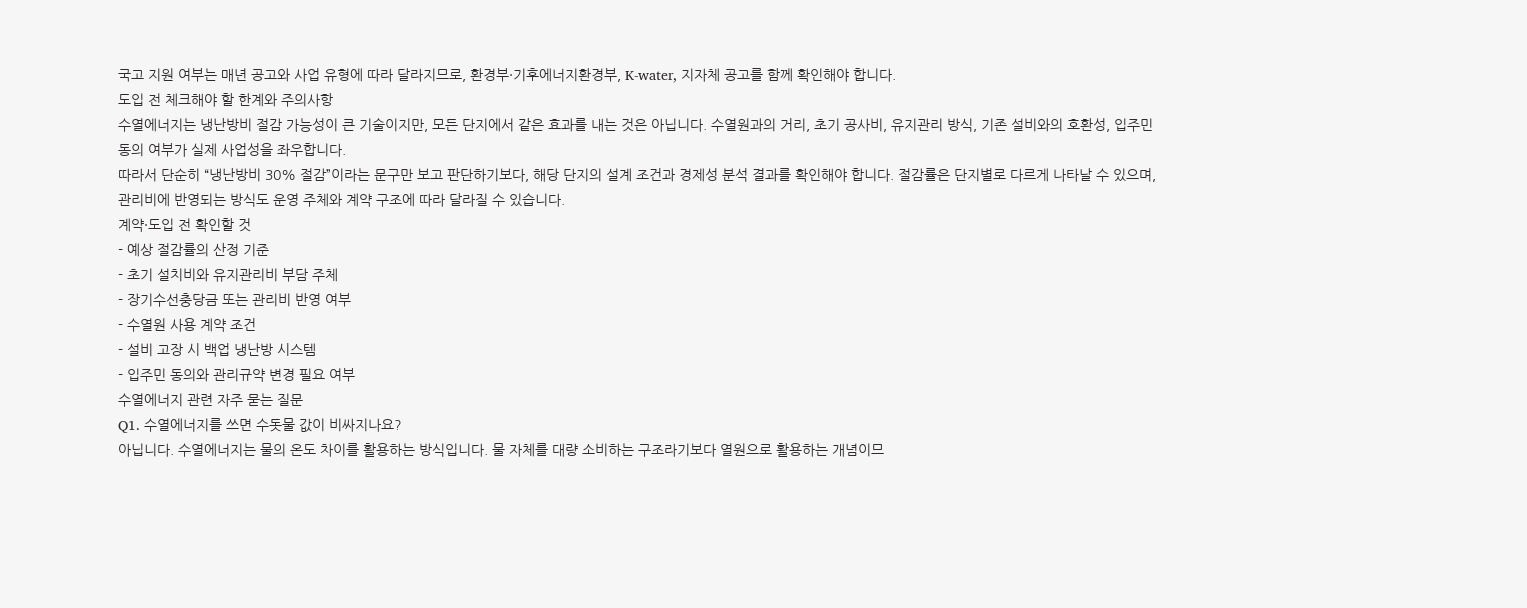국고 지원 여부는 매년 공고와 사업 유형에 따라 달라지므로, 환경부·기후에너지환경부, K-water, 지자체 공고를 함께 확인해야 합니다.
도입 전 체크해야 할 한계와 주의사항
수열에너지는 냉난방비 절감 가능성이 큰 기술이지만, 모든 단지에서 같은 효과를 내는 것은 아닙니다. 수열원과의 거리, 초기 공사비, 유지관리 방식, 기존 설비와의 호환성, 입주민 동의 여부가 실제 사업성을 좌우합니다.
따라서 단순히 “냉난방비 30% 절감”이라는 문구만 보고 판단하기보다, 해당 단지의 설계 조건과 경제성 분석 결과를 확인해야 합니다. 절감률은 단지별로 다르게 나타날 수 있으며, 관리비에 반영되는 방식도 운영 주체와 계약 구조에 따라 달라질 수 있습니다.
계약·도입 전 확인할 것
- 예상 절감률의 산정 기준
- 초기 설치비와 유지관리비 부담 주체
- 장기수선충당금 또는 관리비 반영 여부
- 수열원 사용 계약 조건
- 설비 고장 시 백업 냉난방 시스템
- 입주민 동의와 관리규약 변경 필요 여부
수열에너지 관련 자주 묻는 질문
Q1. 수열에너지를 쓰면 수돗물 값이 비싸지나요?
아닙니다. 수열에너지는 물의 온도 차이를 활용하는 방식입니다. 물 자체를 대량 소비하는 구조라기보다 열원으로 활용하는 개념이므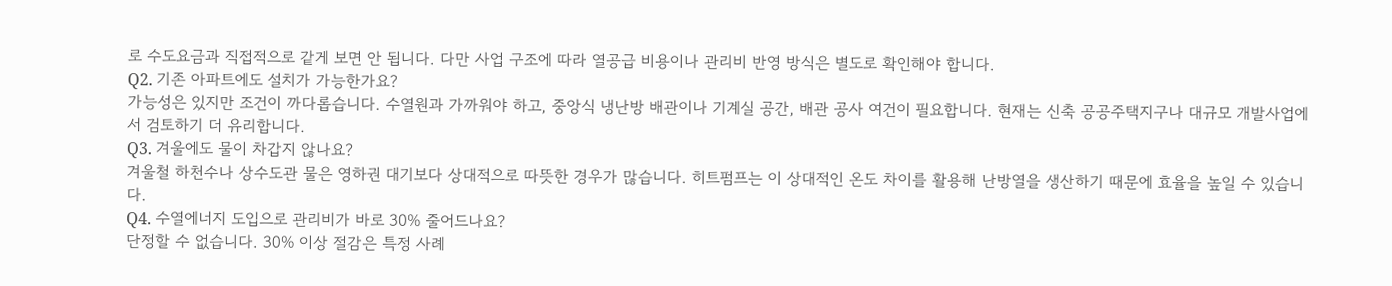로 수도요금과 직접적으로 같게 보면 안 됩니다. 다만 사업 구조에 따라 열공급 비용이나 관리비 반영 방식은 별도로 확인해야 합니다.
Q2. 기존 아파트에도 설치가 가능한가요?
가능성은 있지만 조건이 까다롭습니다. 수열원과 가까워야 하고, 중앙식 냉난방 배관이나 기계실 공간, 배관 공사 여건이 필요합니다. 현재는 신축 공공주택지구나 대규모 개발사업에서 검토하기 더 유리합니다.
Q3. 겨울에도 물이 차갑지 않나요?
겨울철 하천수나 상수도관 물은 영하권 대기보다 상대적으로 따뜻한 경우가 많습니다. 히트펌프는 이 상대적인 온도 차이를 활용해 난방열을 생산하기 때문에 효율을 높일 수 있습니다.
Q4. 수열에너지 도입으로 관리비가 바로 30% 줄어드나요?
단정할 수 없습니다. 30% 이상 절감은 특정 사례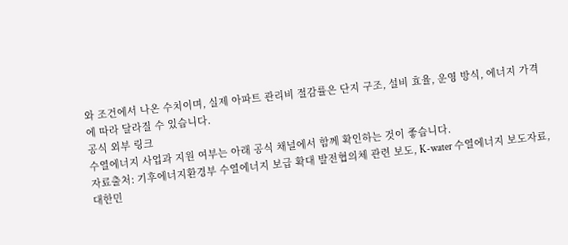와 조건에서 나온 수치이며, 실제 아파트 관리비 절감률은 단지 구조, 설비 효율, 운영 방식, 에너지 가격에 따라 달라질 수 있습니다.
공식 외부 링크
수열에너지 사업과 지원 여부는 아래 공식 채널에서 함께 확인하는 것이 좋습니다.
자료출처: 기후에너지환경부 수열에너지 보급 확대 발전협의체 관련 보도, K-water 수열에너지 보도자료, 대한민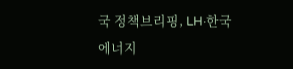국 정책브리핑, LH·한국에너지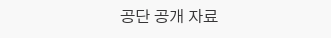공단 공개 자료